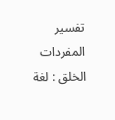تفسير المفردات
الخلق : لغة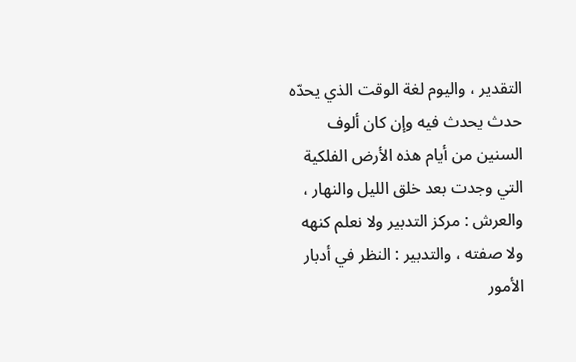التقدير ، واليوم لغة الوقت الذي يحدّه حدث يحدث فيه وإن كان ألوف السنين من أيام هذه الأرض الفلكية التي وجدت بعد خلق الليل والنهار ، والعرش : مركز التدبير ولا نعلم كنهه ولا صفته ، والتدبير : النظر في أدبار الأمور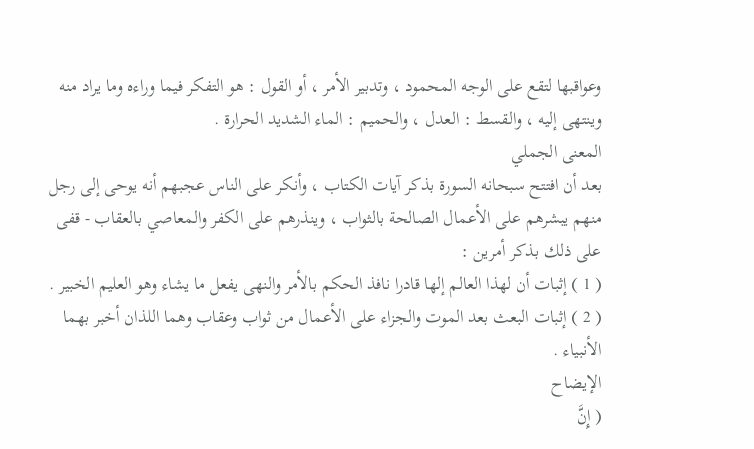وعواقبها لتقع على الوجه المحمود ، وتدبير الأمر ، أو القول : هو التفكر فيما وراءه وما يراد منه وينتهى إليه ، والقسط : العدل ، والحميم : الماء الشديد الحرارة .
المعنى الجملي
بعد أن افتتح سبحانه السورة بذكر آيات الكتاب ، وأنكر على الناس عجبهم أنه يوحى إلى رجل منهم يبشرهم على الأعمال الصالحة بالثواب ، وينذرهم على الكفر والمعاصي بالعقاب - قفى على ذلك بذكر أمرين :
( 1 ) إثبات أن لهذا العالم إلها قادرا نافذ الحكم بالأمر والنهى يفعل ما يشاء وهو العليم الخبير .
( 2 ) إثبات البعث بعد الموت والجزاء على الأعمال من ثواب وعقاب وهما اللذان أخبر بهما الأنبياء .
الإيضاح
( إِنَّ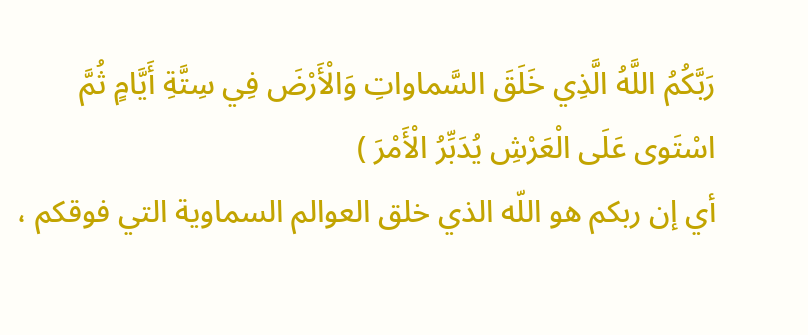رَبَّكُمُ اللَّهُ الَّذِي خَلَقَ السَّماواتِ وَالْأَرْضَ فِي سِتَّةِ أَيَّامٍ ثُمَّ اسْتَوى عَلَى الْعَرْشِ يُدَبِّرُ الْأَمْرَ )
أي إن ربكم هو اللّه الذي خلق العوالم السماوية التي فوقكم ،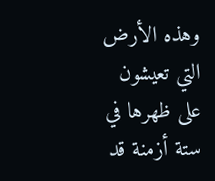وهذه الأرض التي تعيشون على ظهرها في ستة أزمنة قد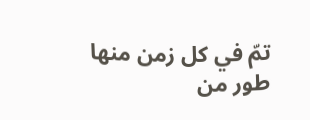تمّ في كل زمن منها طور من